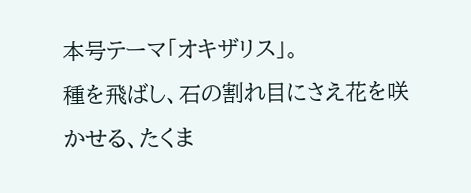本号テーマ「オキザリス」。
種を飛ばし、石の割れ目にさえ花を咲かせる、たくま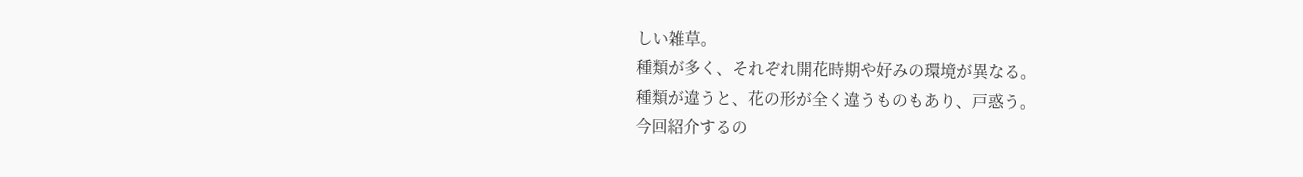しい雑草。
種類が多く、それぞれ開花時期や好みの環境が異なる。
種類が違うと、花の形が全く違うものもあり、戸惑う。
今回紹介するの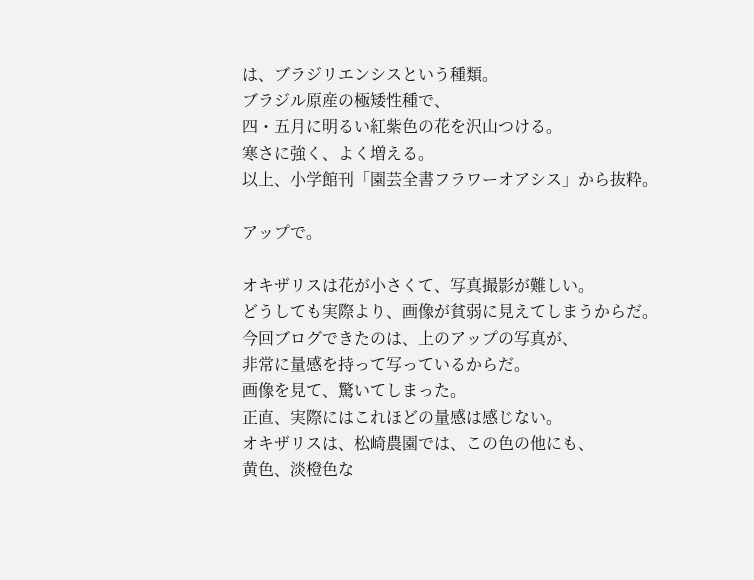は、ブラジリエンシスという種類。
ブラジル原産の極矮性種で、
四・五月に明るい紅紫色の花を沢山つける。
寒さに強く、よく増える。
以上、小学館刊「園芸全書フラワーオアシス」から抜粋。

アップで。

オキザリスは花が小さくて、写真撮影が難しい。
どうしても実際より、画像が貧弱に見えてしまうからだ。
今回ブログできたのは、上のアップの写真が、
非常に量感を持って写っているからだ。
画像を見て、驚いてしまった。
正直、実際にはこれほどの量感は感じない。
オキザリスは、松崎農園では、この色の他にも、
黄色、淡橙色な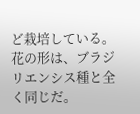ど栽培している。
花の形は、ブラジリエンシス種と全く同じだ。